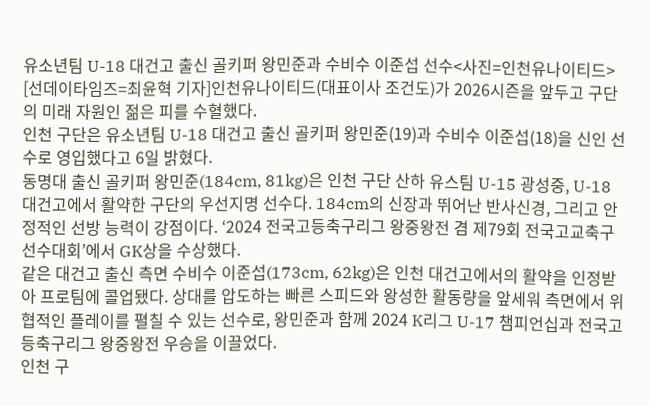유소년팀 U-18 대건고 출신 골키퍼 왕민준과 수비수 이준섭 선수<사진=인천유나이티드>
[선데이타임즈=최윤혁 기자]인천유나이티드(대표이사 조건도)가 2026시즌을 앞두고 구단의 미래 자원인 젊은 피를 수혈했다.
인천 구단은 유소년팀 U-18 대건고 출신 골키퍼 왕민준(19)과 수비수 이준섭(18)을 신인 선수로 영입했다고 6일 밝혔다.
동명대 출신 골키퍼 왕민준(184cm, 81kg)은 인천 구단 산하 유스팀 U-15 광성중, U-18 대건고에서 활약한 구단의 우선지명 선수다. 184cm의 신장과 뛰어난 반사신경, 그리고 안정적인 선방 능력이 강점이다. ‘2024 전국고등축구리그 왕중왕전 겸 제79회 전국고교축구선수대회’에서 GK상을 수상했다.
같은 대건고 출신 측면 수비수 이준섭(173cm, 62kg)은 인천 대건고에서의 활약을 인정받아 프로팀에 콜업됐다. 상대를 압도하는 빠른 스피드와 왕성한 활동량을 앞세워 측면에서 위협적인 플레이를 펼칠 수 있는 선수로, 왕민준과 함께 2024 K리그 U-17 챔피언십과 전국고등축구리그 왕중왕전 우승을 이끌었다.
인천 구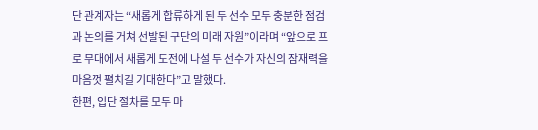단 관계자는 “새롭게 합류하게 된 두 선수 모두 충분한 점검과 논의를 거쳐 선발된 구단의 미래 자원”이라며 “앞으로 프로 무대에서 새롭게 도전에 나설 두 선수가 자신의 잠재력을 마음껏 펼치길 기대한다”고 말했다.
한편, 입단 절차를 모두 마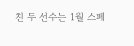친 두 선수는 1월 스페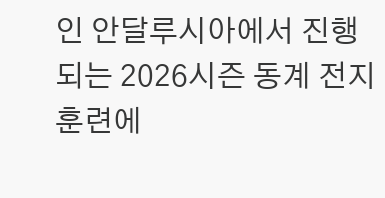인 안달루시아에서 진행되는 2026시즌 동계 전지훈련에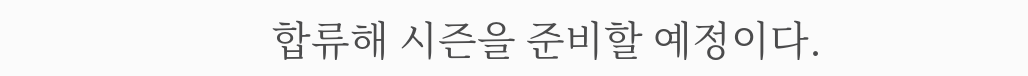합류해 시즌을 준비할 예정이다.